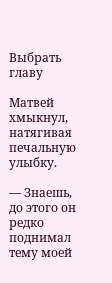Выбрать главу

Матвей хмыкнул, натягивая печальную улыбку.

— Знаешь, до этого он редко поднимал тему моей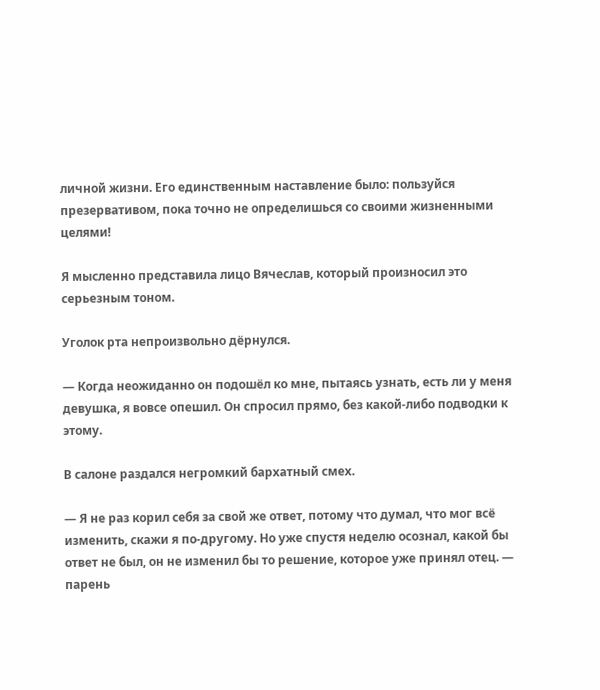личной жизни. Его единственным наставление было: пользуйся презервативом, пока точно не определишься со своими жизненными целями!

Я мысленно представила лицо Вячеслав, который произносил это серьезным тоном.

Уголок рта непроизвольно дёрнулся.

— Когда неожиданно он подошёл ко мне, пытаясь узнать, есть ли у меня девушка, я вовсе опешил. Он спросил прямо, без какой-либо подводки к этому.

В салоне раздался негромкий бархатный смех.

— Я не раз корил себя за свой же ответ, потому что думал, что мог всё изменить, скажи я по-другому. Но уже спустя неделю осознал, какой бы ответ не был, он не изменил бы то решение, которое уже принял отец. — парень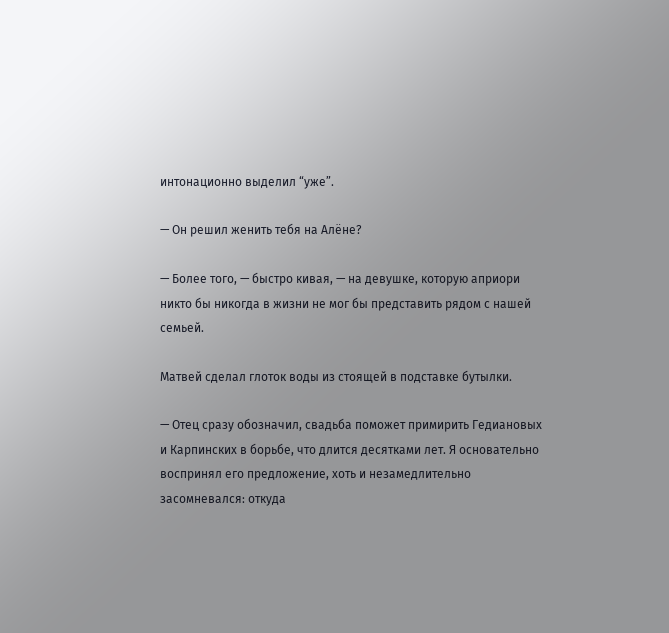интонационно выделил “уже”.

— Он решил женить тебя на Алёне?

— Более того, — быстро кивая, — на девушке, которую априори никто бы никогда в жизни не мог бы представить рядом с нашей семьей.

Матвей сделал глоток воды из стоящей в подставке бутылки.

— Отец сразу обозначил, свадьба поможет примирить Гедиановых и Карпинских в борьбе, что длится десятками лет. Я основательно воспринял его предложение, хоть и незамедлительно засомневался: откуда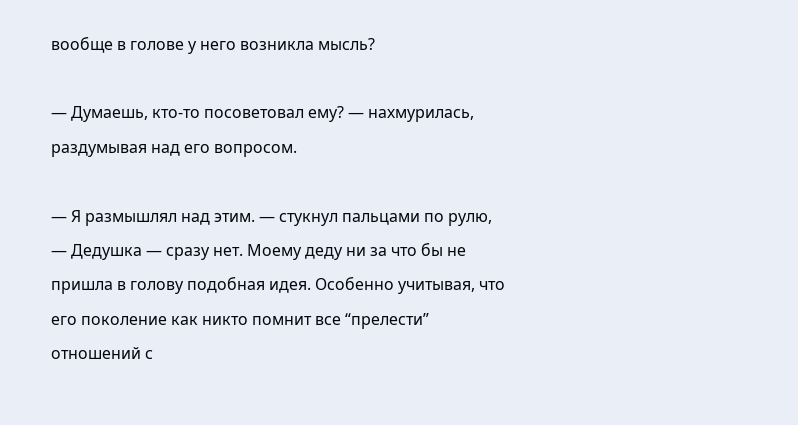вообще в голове у него возникла мысль?

— Думаешь, кто-то посоветовал ему? — нахмурилась, раздумывая над его вопросом.

— Я размышлял над этим. — стукнул пальцами по рулю, — Дедушка — сразу нет. Моему деду ни за что бы не пришла в голову подобная идея. Особенно учитывая, что его поколение как никто помнит все “прелести” отношений с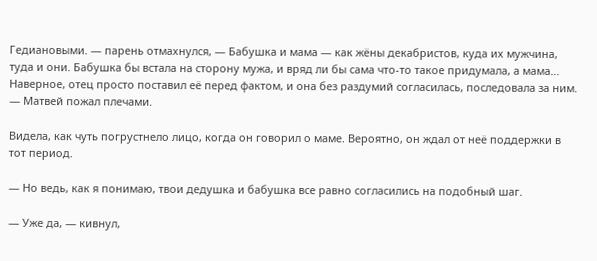Гедиановыми. — парень отмахнулся, — Бабушка и мама — как жёны декабристов, куда их мужчина, туда и они. Бабушка бы встала на сторону мужа, и вряд ли бы сама что-то такое придумала, а мама… Наверное, отец просто поставил её перед фактом, и она без раздумий согласилась, последовала за ним. — Матвей пожал плечами.

Видела, как чуть погрустнело лицо, когда он говорил о маме. Вероятно, он ждал от неё поддержки в тот период.

— Но ведь, как я понимаю, твои дедушка и бабушка все равно согласились на подобный шаг.

— Уже да, — кивнул,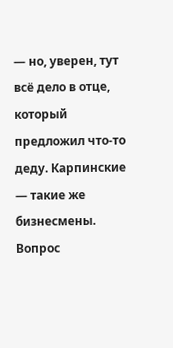— но, уверен, тут всё дело в отце, который предложил что-то деду. Карпинские — такие же бизнесмены. Вопрос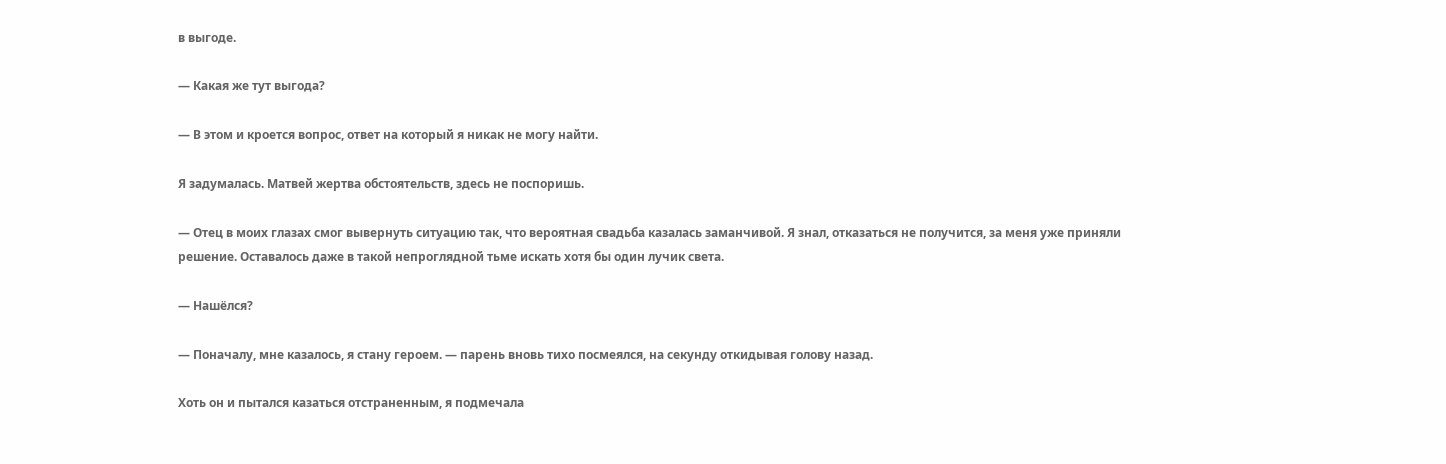в выгоде.

— Какая же тут выгода?

— В этом и кроется вопрос, ответ на который я никак не могу найти.

Я задумалась. Матвей жертва обстоятельств, здесь не поспоришь.

— Отец в моих глазах смог вывернуть ситуацию так, что вероятная свадьба казалась заманчивой. Я знал, отказаться не получится, за меня уже приняли решение. Оставалось даже в такой непроглядной тьме искать хотя бы один лучик света.

— Нашёлся?

— Поначалу, мне казалось, я стану героем. — парень вновь тихо посмеялся, на секунду откидывая голову назад.

Хоть он и пытался казаться отстраненным, я подмечала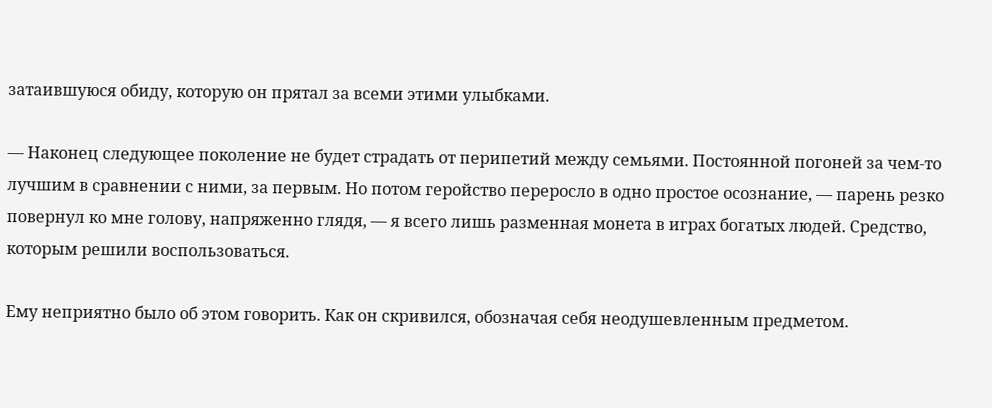затаившуюся обиду, которую он прятал за всеми этими улыбками.

— Наконец следующее поколение не будет страдать от перипетий между семьями. Постоянной погоней за чем-то лучшим в сравнении с ними, за первым. Но потом геройство переросло в одно простое осознание, — парень резко повернул ко мне голову, напряженно глядя, — я всего лишь разменная монета в играх богатых людей. Средство, которым решили воспользоваться.

Ему неприятно было об этом говорить. Как он скривился, обозначая себя неодушевленным предметом.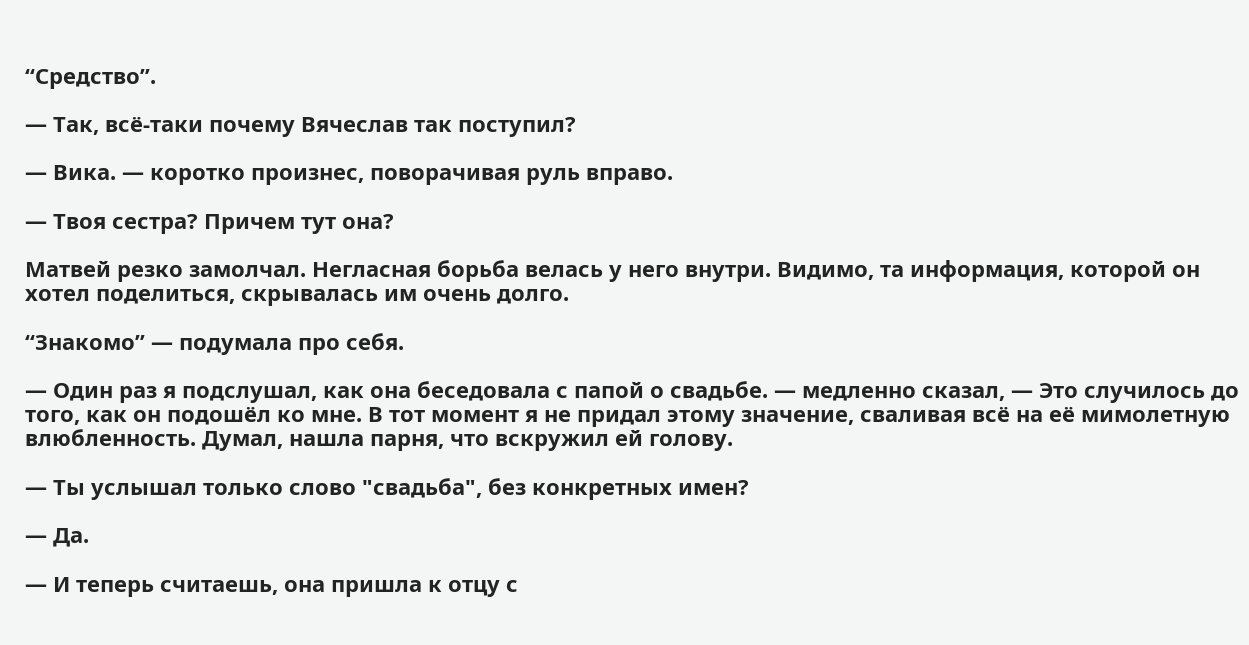“Средство”.

— Так, всё-таки почему Вячеслав так поступил?

— Вика. — коротко произнес, поворачивая руль вправо.

— Твоя сестра? Причем тут она?

Матвей резко замолчал. Негласная борьба велась у него внутри. Видимо, та информация, которой он хотел поделиться, скрывалась им очень долго.

“Знакомо” — подумала про себя.

— Один раз я подслушал, как она беседовала с папой о свадьбе. — медленно сказал, — Это случилось до того, как он подошёл ко мне. В тот момент я не придал этому значение, сваливая всё на её мимолетную влюбленность. Думал, нашла парня, что вскружил ей голову.

— Ты услышал только слово "свадьба", без конкретных имен?

— Да.

— И теперь считаешь, она пришла к отцу с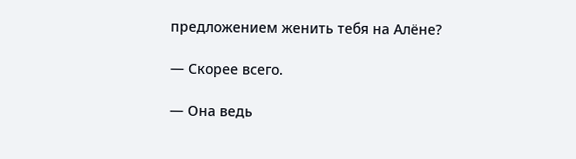предложением женить тебя на Алёне?

— Скорее всего.

— Она ведь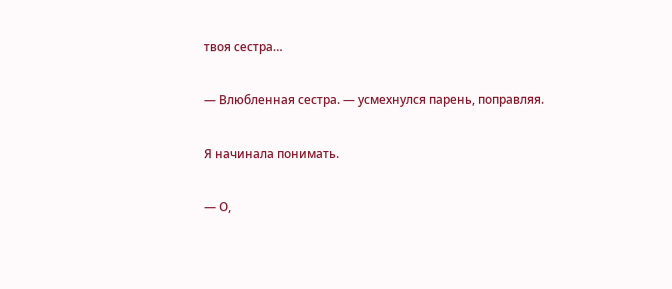твоя сестра…

— Влюбленная сестра. — усмехнулся парень, поправляя.

Я начинала понимать.

— О,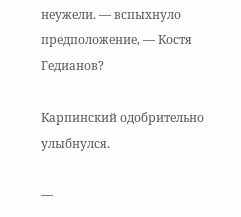неужели. — вспыхнуло предположение, — Костя Гедианов?

Карпинский одобрительно улыбнулся.

—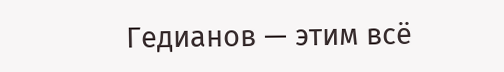Гедианов — этим всё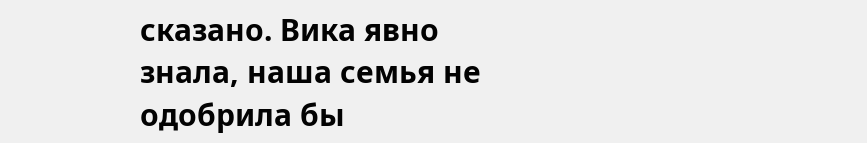сказано. Вика явно знала, наша семья не одобрила бы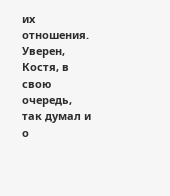их отношения. Уверен, Костя, в свою очередь, так думал и о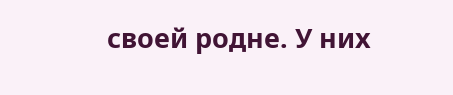своей родне. У них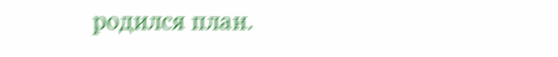родился план.